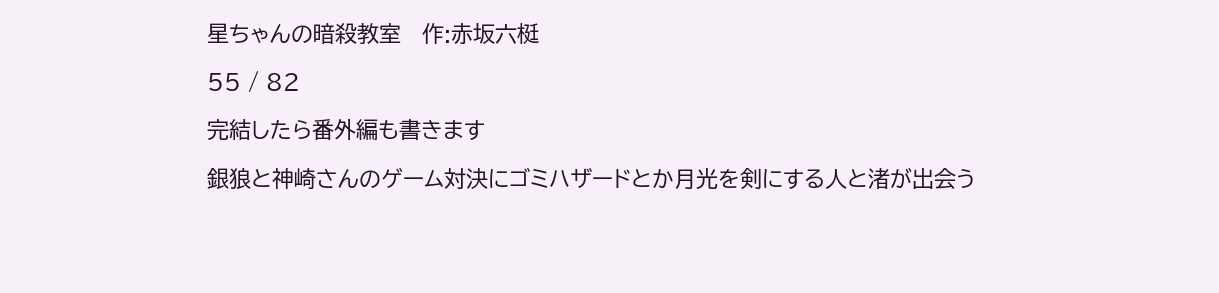星ちゃんの暗殺教室   作:赤坂六梃

55 / 82

完結したら番外編も書きます

銀狼と神崎さんのゲーム対決にゴミハザードとか月光を剣にする人と渚が出会う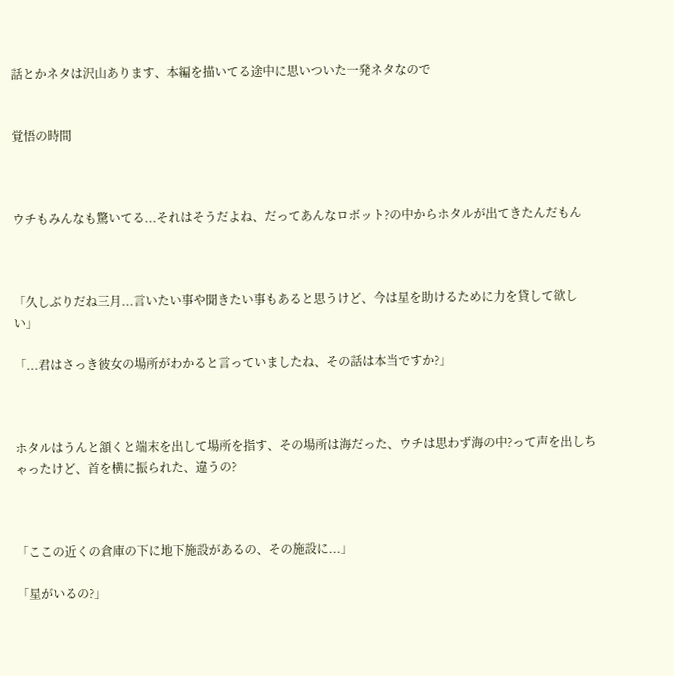話とかネタは沢山あります、本編を描いてる途中に思いついた一発ネタなので


覚悟の時間



ウチもみんなも驚いてる...それはそうだよね、だってあんなロボット?の中からホタルが出てきたんだもん



「久しぶりだね三月...言いたい事や聞きたい事もあると思うけど、今は星を助けるために力を貸して欲しい」

「...君はさっき彼女の場所がわかると言っていましたね、その話は本当ですか?」



ホタルはうんと頷くと端末を出して場所を指す、その場所は海だった、ウチは思わず海の中?って声を出しちゃったけど、首を横に振られた、違うの?



「ここの近くの倉庫の下に地下施設があるの、その施設に...」

「星がいるの?」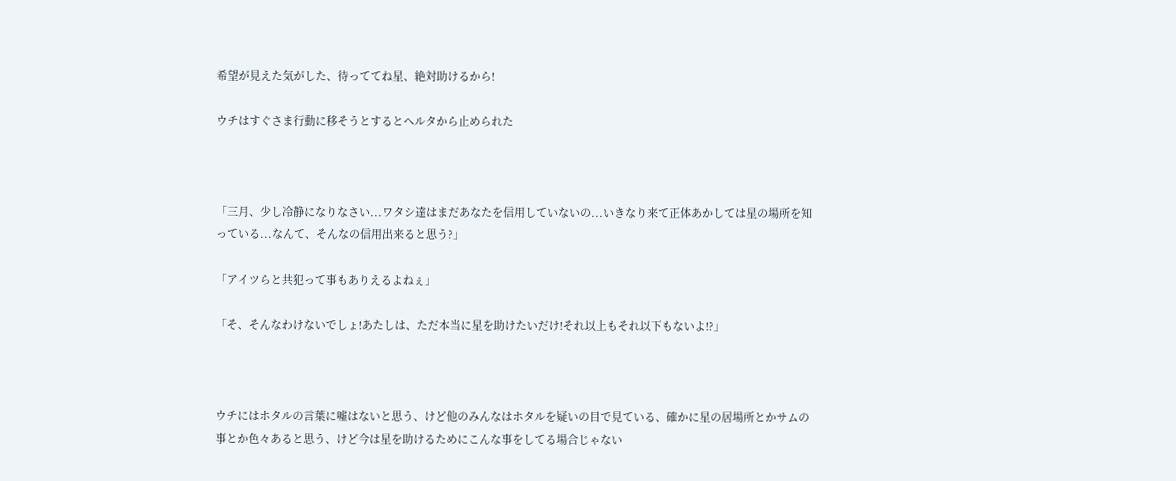希望が見えた気がした、待っててね星、絶対助けるから!

ウチはすぐさま行動に移そうとするとヘルタから止められた



「三月、少し冷静になりなさい...ワタシ達はまだあなたを信用していないの...いきなり来て正体あかしては星の場所を知っている...なんて、そんなの信用出来ると思う?」

「アイツらと共犯って事もありえるよねぇ」

「そ、そんなわけないでしょ!あたしは、ただ本当に星を助けたいだけ!それ以上もそれ以下もないよ!?」



ウチにはホタルの言葉に嘘はないと思う、けど他のみんなはホタルを疑いの目で見ている、確かに星の居場所とかサムの事とか色々あると思う、けど今は星を助けるためにこんな事をしてる場合じゃない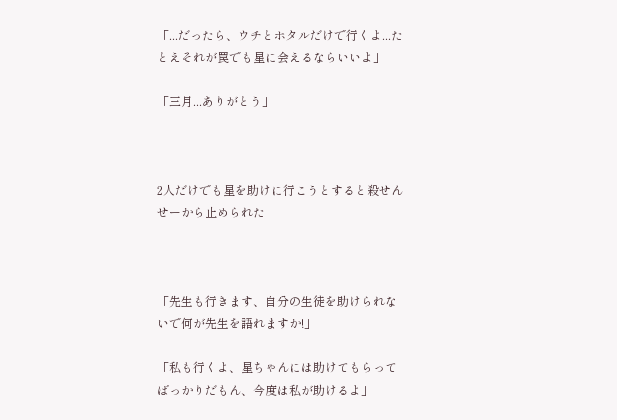「...だったら、ウチとホタルだけで行くよ...たとえそれが罠でも星に会えるならいいよ」

「三月...ありがとう」



2人だけでも星を助けに行こうとすると殺せんせーから止められた



「先生も行きます、自分の生徒を助けられないで何が先生を語れますか!」

「私も行くよ、星ちゃんには助けてもらってばっかりだもん、今度は私が助けるよ」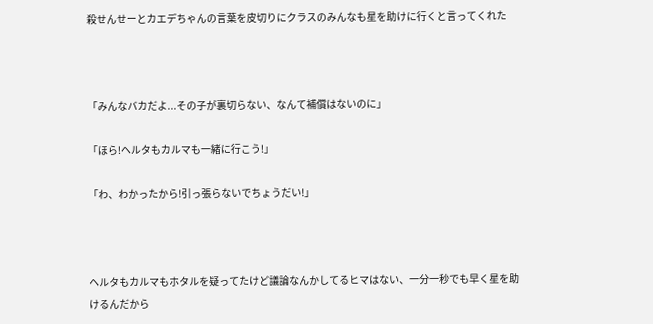殺せんせーとカエデちゃんの言葉を皮切りにクラスのみんなも星を助けに行くと言ってくれた



「みんなバカだよ...その子が裏切らない、なんて補償はないのに」

「ほら!ヘルタもカルマも一緒に行こう!」

「わ、わかったから!引っ張らないでちょうだい!」



ヘルタもカルマもホタルを疑ってたけど議論なんかしてるヒマはない、一分一秒でも早く星を助けるんだから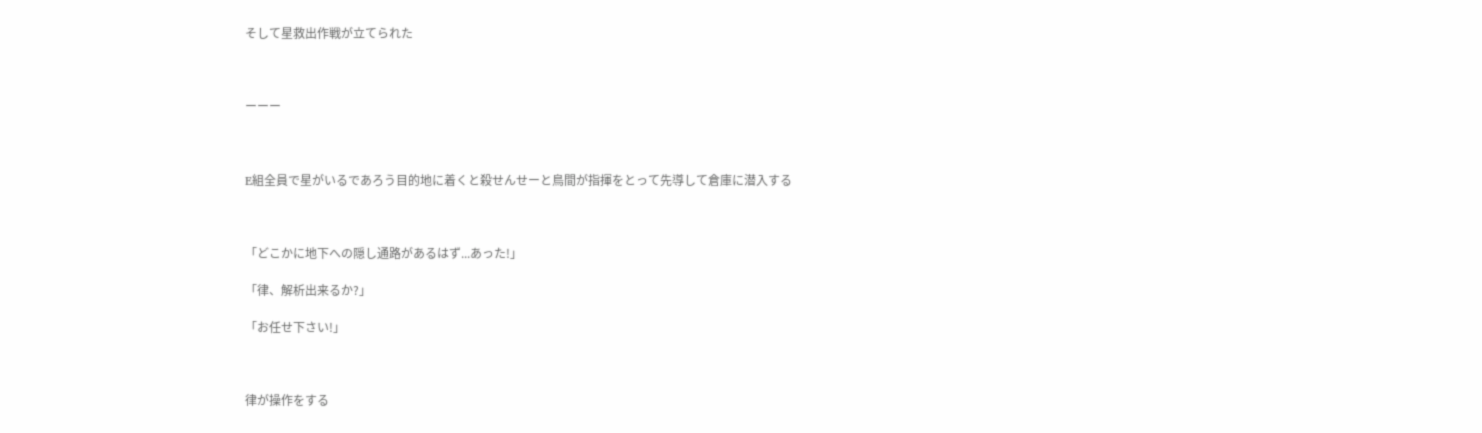そして星救出作戦が立てられた



ーーー



E組全員で星がいるであろう目的地に着くと殺せんせーと鳥間が指揮をとって先導して倉庫に潜入する



「どこかに地下への隠し通路があるはず...あった!」

「律、解析出来るか?」

「お任せ下さい!」



律が操作をする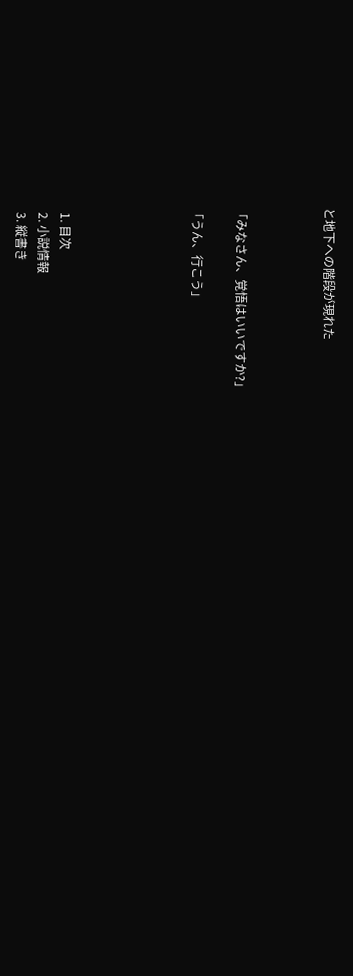と地下への階段が現れた



「みなさん、覚悟はいいですか?」

「うん、行こう」





  1. 目次
  2. 小説情報
  3. 縦書き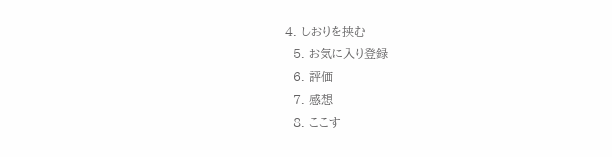4. しおりを挟む
  5. お気に入り登録
  6. 評価
  7. 感想
  8. ここす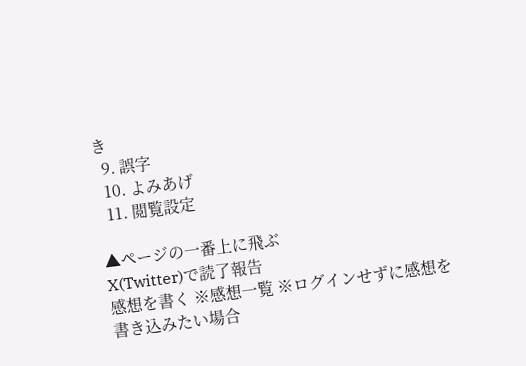き
  9. 誤字
  10. よみあげ
  11. 閲覧設定

▲ページの一番上に飛ぶ
X(Twitter)で読了報告
感想を書く ※感想一覧 ※ログインせずに感想を書き込みたい場合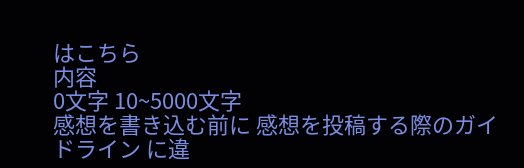はこちら
内容
0文字 10~5000文字
感想を書き込む前に 感想を投稿する際のガイドライン に違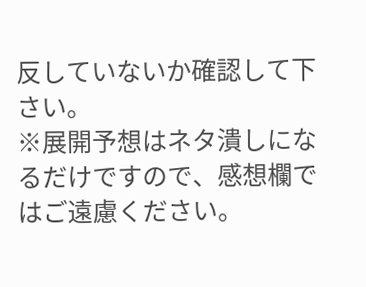反していないか確認して下さい。
※展開予想はネタ潰しになるだけですので、感想欄ではご遠慮ください。